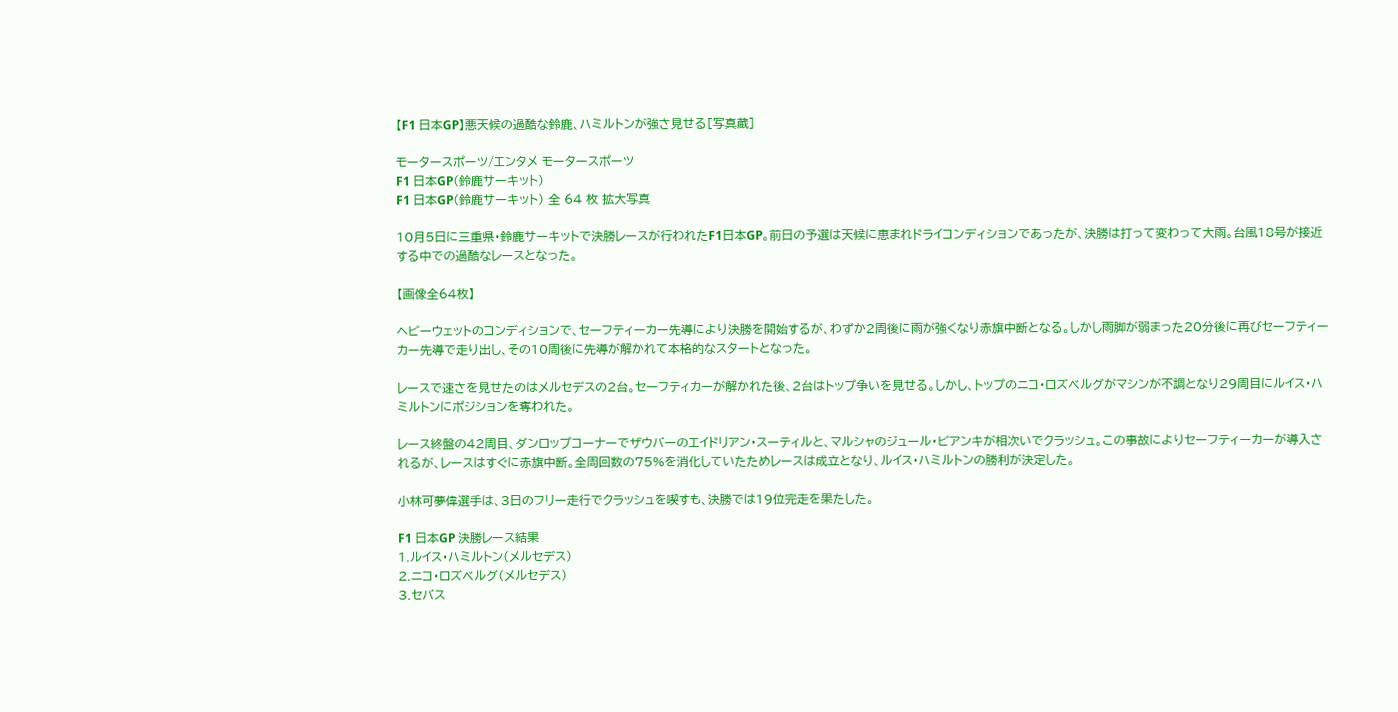【F1 日本GP】悪天候の過酷な鈴鹿、ハミルトンが強さ見せる[写真蔵]

モータースポーツ/エンタメ モータースポーツ
F1 日本GP(鈴鹿サーキット)
F1 日本GP(鈴鹿サーキット) 全 64 枚 拡大写真

10月5日に三重県・鈴鹿サーキットで決勝レースが行われたF1日本GP。前日の予選は天候に恵まれドライコンディションであったが、決勝は打って変わって大雨。台風18号が接近する中での過酷なレースとなった。

【画像全64枚】

ヘビーウェットのコンディションで、セーフティーカー先導により決勝を開始するが、わずか2周後に雨が強くなり赤旗中断となる。しかし雨脚が弱まった20分後に再びセーフティーカー先導で走り出し、その10周後に先導が解かれて本格的なスタートとなった。

レースで速さを見せたのはメルセデスの2台。セーフティカーが解かれた後、2台はトップ争いを見せる。しかし、トップのニコ・ロズベルグがマシンが不調となり29周目にルイス・ハミルトンにポジションを奪われた。

レース終盤の42周目、ダンロップコーナーでザウバーのエイドリアン・スーティルと、マルシャのジュール・ビアンキが相次いでクラッシュ。この事故によりセーフティーカーが導入されるが、レースはすぐに赤旗中断。全周回数の75%を消化していたためレースは成立となり、ルイス・ハミルトンの勝利が決定した。

小林可夢偉選手は、3日のフリー走行でクラッシュを喫すも、決勝では19位完走を果たした。

F1 日本GP 決勝レース結果
1.ルイス・ハミルトン(メルセデス)
2.ニコ・ロズベルグ(メルセデス)
3.セバス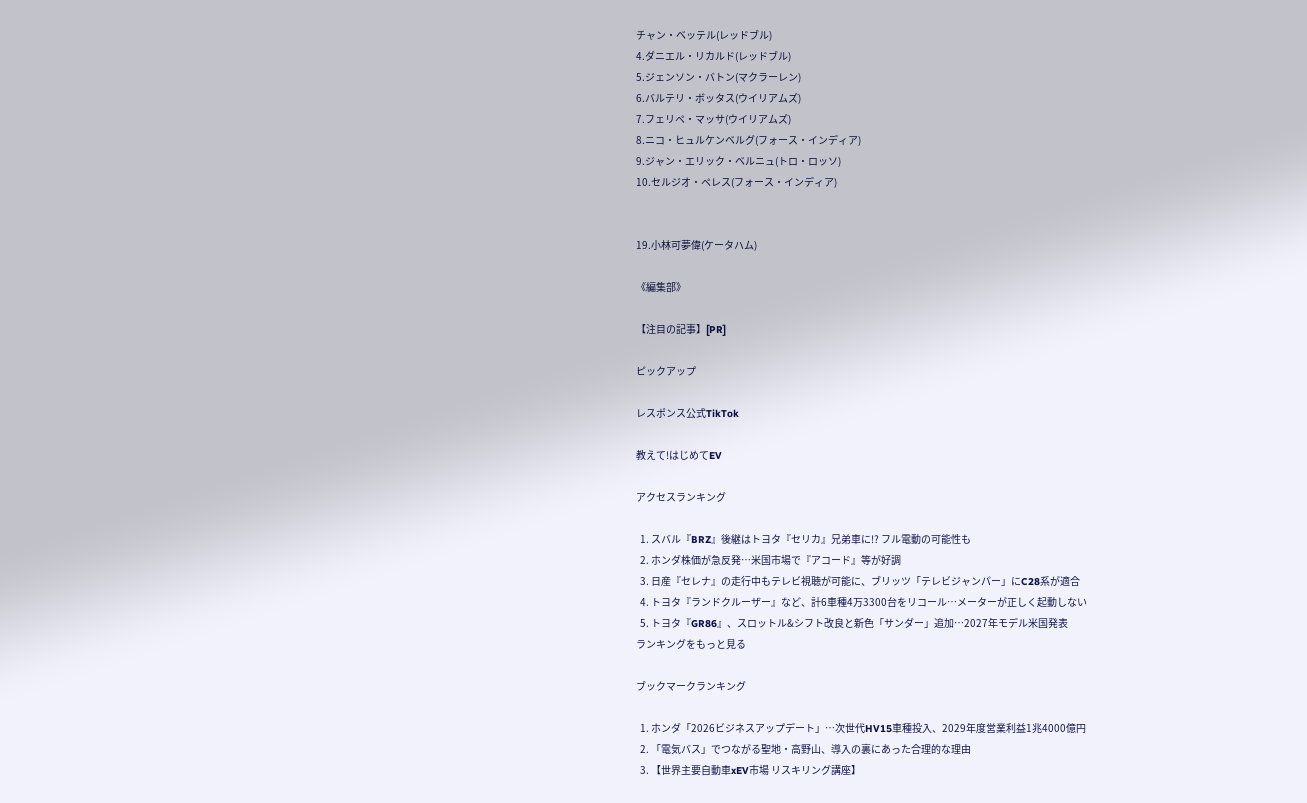チャン・ベッテル(レッドブル)
4.ダニエル・リカルド(レッドブル)
5.ジェンソン・バトン(マクラーレン)
6.バルテリ・ボッタス(ウイリアムズ)
7.フェリペ・マッサ(ウイリアムズ)
8.ニコ・ヒュルケンベルグ(フォース・インディア)
9.ジャン・エリック・ベルニュ(トロ・ロッソ)
10.セルジオ・ペレス(フォース・インディア)


19.小林可夢偉(ケータハム)

《編集部》

【注目の記事】[PR]

ピックアップ

レスポンス公式TikTok

教えて!はじめてEV

アクセスランキング

  1. スバル『BRZ』後継はトヨタ『セリカ』兄弟車に!? フル電動の可能性も
  2. ホンダ株価が急反発…米国市場で『アコード』等が好調
  3. 日産『セレナ』の走行中もテレビ視聴が可能に、ブリッツ「テレビジャンパー」にC28系が適合
  4. トヨタ『ランドクルーザー』など、計6車種4万3300台をリコール…メーターが正しく起動しない
  5. トヨタ『GR86』、スロットル&シフト改良と新色「サンダー」追加…2027年モデル米国発表
ランキングをもっと見る

ブックマークランキング

  1. ホンダ「2026ビジネスアップデート」…次世代HV15車種投入、2029年度営業利益1兆4000億円
  2. 「電気バス」でつながる聖地・高野山、導入の裏にあった合理的な理由
  3. 【世界主要自動車xEV市場 リスキリング講座】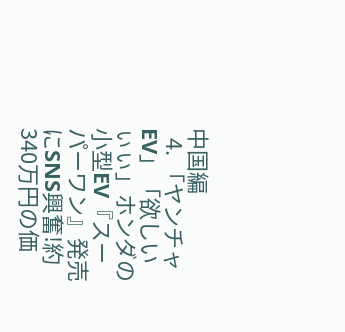中国編
  4. 「ヤンチャEV」「欲しいぃぃ」ホンダの小型EV『スーパーワン』発売にSNS興奮!約340万円の価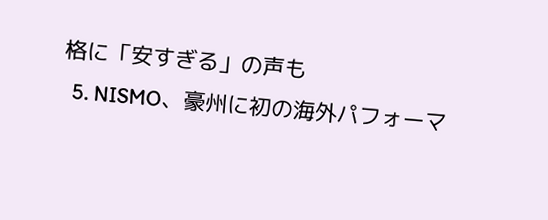格に「安すぎる」の声も
  5. NISMO、豪州に初の海外パフォーマ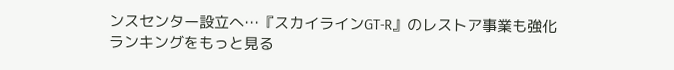ンスセンター設立へ…『スカイラインGT-R』のレストア事業も強化
ランキングをもっと見る